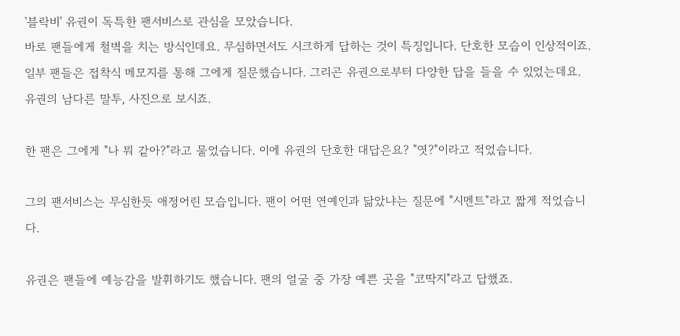'블락비' 유권이 독특한 팬서비스로 관심을 모았습니다.
바로 팬들에게 철벽을 치는 방식인데요. 무심하면서도 시크하게 답하는 것이 특징입니다. 단호한 모습이 인상적이죠.
일부 팬들은 접착식 메모지를 통해 그에게 질문했습니다. 그리곤 유권으로부터 다양한 답을 들을 수 있었는데요.
유권의 남다른 말투, 사진으로 보시죠.

한 팬은 그에게 "나 뭐 같아?"라고 물었습니다. 이에 유권의 단호한 대답은요? "엿?"이라고 적었습니다.

그의 팬서비스는 무심한듯 애정어린 모습입니다. 팬이 어떤 연예인과 닮았냐는 질문에 "시멘트"라고 짧게 적었습니다.

유권은 팬들에 예능감을 발휘하기도 했습니다. 팬의 얼굴 중 가장 예쁜 곳을 "코딱지"라고 답했죠.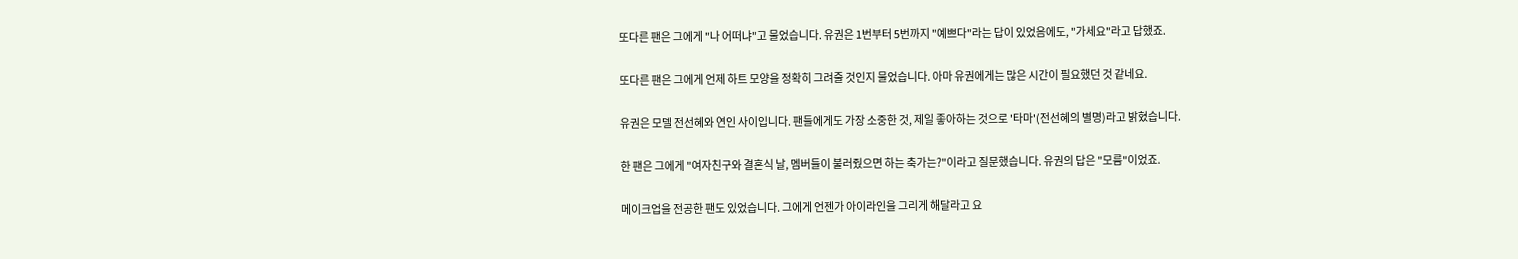또다른 팬은 그에게 "나 어떠냐"고 물었습니다. 유권은 1번부터 5번까지 "예쁘다"라는 답이 있었음에도, "가세요"라고 답했죠.

또다른 팬은 그에게 언제 하트 모양을 정확히 그려줄 것인지 물었습니다. 아마 유권에게는 많은 시간이 필요했던 것 같네요.

유권은 모델 전선혜와 연인 사이입니다. 팬들에게도 가장 소중한 것, 제일 좋아하는 것으로 '타마'(전선혜의 별명)라고 밝혔습니다.

한 팬은 그에게 "여자친구와 결혼식 날, 멤버들이 불러줬으면 하는 축가는?"이라고 질문했습니다. 유권의 답은 "모름"이었죠.

메이크업을 전공한 팬도 있었습니다. 그에게 언젠가 아이라인을 그리게 해달라고 요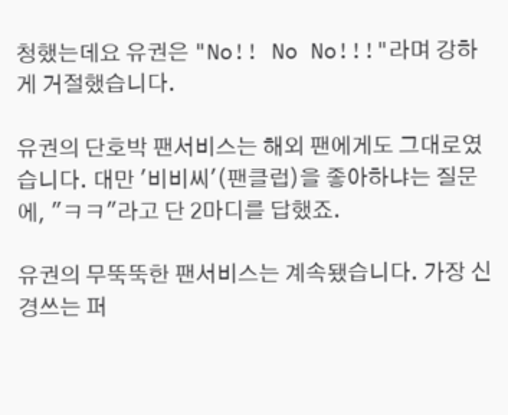청했는데요 유권은 "No!! No No!!!"라며 강하게 거절했습니다.

유권의 단호박 팬서비스는 해외 팬에게도 그대로였습니다. 대만 '비비씨'(팬클럽)을 좋아하냐는 질문에, "ㅋㅋ"라고 단 2마디를 답했죠.

유권의 무뚝뚝한 팬서비스는 계속됐습니다. 가장 신경쓰는 퍼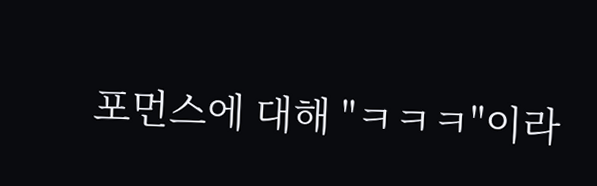포먼스에 대해 "ㅋㅋㅋ"이라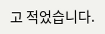고 적었습니다.